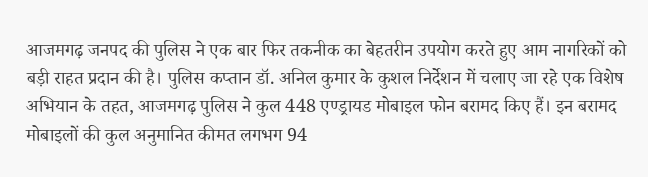आजमगढ़ जनपद की पुलिस ने एक बार फिर तकनीक का बेहतरीन उपयोग करते हुए आम नागरिकों को बड़ी राहत प्रदान की है। पुलिस कप्तान डॉ. अनिल कुमार के कुशल निर्देशन में चलाए जा रहे एक विशेष अभियान के तहत, आजमगढ़ पुलिस ने कुल 448 एण्ड्रायड मोबाइल फोन बरामद किए हैं। इन बरामद मोबाइलों की कुल अनुमानित कीमत लगभग 94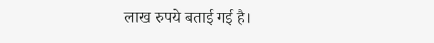लाख रुपये बताई गई है।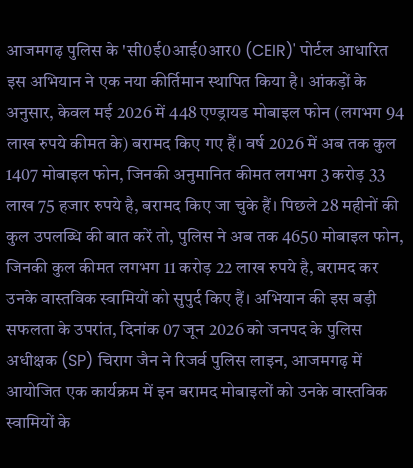आजमगढ़ पुलिस के 'सी0ई0आई0आर0 (CEIR)' पोर्टल आधारित इस अभियान ने एक नया कीर्तिमान स्थापित किया है। आंकड़ों के अनुसार, केवल मई 2026 में 448 एण्ड्रायड मोबाइल फोन (लगभग 94 लाख रुपये कीमत के) बरामद किए गए हैं। वर्ष 2026 में अब तक कुल 1407 मोबाइल फोन, जिनकी अनुमानित कीमत लगभग 3 करोड़ 33 लाख 75 हजार रुपये है, बरामद किए जा चुके हैं। पिछले 28 महीनों की कुल उपलब्धि की बात करें तो, पुलिस ने अब तक 4650 मोबाइल फोन, जिनकी कुल कीमत लगभग 11 करोड़ 22 लाख रुपये है, बरामद कर उनके वास्तविक स्वामियों को सुपुर्द किए हैं। अभियान की इस बड़ी सफलता के उपरांत, दिनांक 07 जून 2026 को जनपद के पुलिस अधीक्षक (SP) चिराग जैन ने रिजर्व पुलिस लाइन, आजमगढ़ में आयोजित एक कार्यक्रम में इन बरामद मोबाइलों को उनके वास्तविक स्वामियों के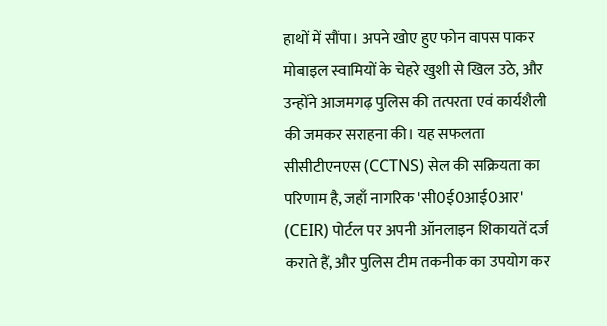हाथों में सौंपा। अपने खोए हुए फोन वापस पाकर मोबाइल स्वामियों के चेहरे खुशी से खिल उठे, और उन्होंने आजमगढ़ पुलिस की तत्परता एवं कार्यशैली की जमकर सराहना की। यह सफलता सीसीटीएनएस (CCTNS) सेल की सक्रियता का परिणाम है, जहाँ नागरिक 'सी0ई0आई0आर' (CEIR) पोर्टल पर अपनी ऑनलाइन शिकायतें दर्ज कराते हैं, और पुलिस टीम तकनीक का उपयोग कर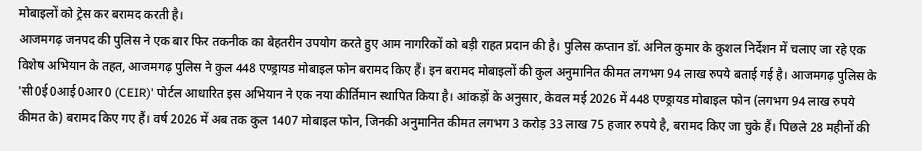मोबाइलों को ट्रेस कर बरामद करती है।
आजमगढ़ जनपद की पुलिस ने एक बार फिर तकनीक का बेहतरीन उपयोग करते हुए आम नागरिकों को बड़ी राहत प्रदान की है। पुलिस कप्तान डॉ. अनिल कुमार के कुशल निर्देशन में चलाए जा रहे एक विशेष अभियान के तहत, आजमगढ़ पुलिस ने कुल 448 एण्ड्रायड मोबाइल फोन बरामद किए हैं। इन बरामद मोबाइलों की कुल अनुमानित कीमत लगभग 94 लाख रुपये बताई गई है। आजमगढ़ पुलिस के 'सी0ई0आई0आर0 (CEIR)' पोर्टल आधारित इस अभियान ने एक नया कीर्तिमान स्थापित किया है। आंकड़ों के अनुसार, केवल मई 2026 में 448 एण्ड्रायड मोबाइल फोन (लगभग 94 लाख रुपये कीमत के) बरामद किए गए हैं। वर्ष 2026 में अब तक कुल 1407 मोबाइल फोन, जिनकी अनुमानित कीमत लगभग 3 करोड़ 33 लाख 75 हजार रुपये है, बरामद किए जा चुके हैं। पिछले 28 महीनों की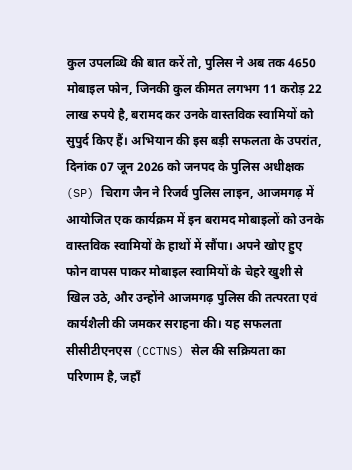कुल उपलब्धि की बात करें तो, पुलिस ने अब तक 4650 मोबाइल फोन, जिनकी कुल कीमत लगभग 11 करोड़ 22 लाख रुपये है, बरामद कर उनके वास्तविक स्वामियों को सुपुर्द किए हैं। अभियान की इस बड़ी सफलता के उपरांत, दिनांक 07 जून 2026 को जनपद के पुलिस अधीक्षक (SP) चिराग जैन ने रिजर्व पुलिस लाइन, आजमगढ़ में आयोजित एक कार्यक्रम में इन बरामद मोबाइलों को उनके वास्तविक स्वामियों के हाथों में सौंपा। अपने खोए हुए फोन वापस पाकर मोबाइल स्वामियों के चेहरे खुशी से खिल उठे, और उन्होंने आजमगढ़ पुलिस की तत्परता एवं कार्यशैली की जमकर सराहना की। यह सफलता सीसीटीएनएस (CCTNS) सेल की सक्रियता का परिणाम है, जहाँ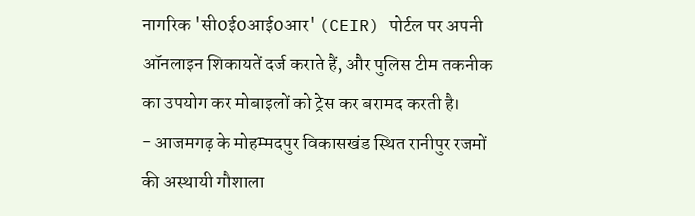नागरिक 'सी0ई0आई0आर' (CEIR) पोर्टल पर अपनी ऑनलाइन शिकायतें दर्ज कराते हैं, और पुलिस टीम तकनीक का उपयोग कर मोबाइलों को ट्रेस कर बरामद करती है।
- आजमगढ़ के मोहम्मदपुर विकासखंड स्थित रानीपुर रजमों की अस्थायी गौशाला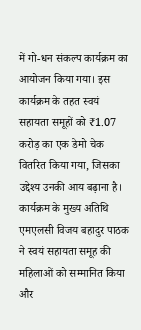में गो-धन संकल्प कार्यक्रम का आयोजन किया गया। इस कार्यक्रम के तहत स्वयं सहायता समूहों को ₹1.07 करोड़ का एक डेमो चेक वितरित किया गया, जिसका उद्देश्य उनकी आय बढ़ाना है। कार्यक्रम के मुख्य अतिथि एमएलसी विजय बहादुर पाठक ने स्वयं सहायता समूह की महिलाओं को सम्मानित किया और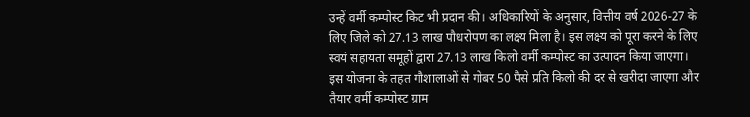उन्हें वर्मी कम्पोस्ट किट भी प्रदान की। अधिकारियों के अनुसार, वित्तीय वर्ष 2026-27 के लिए जिले को 27.13 लाख पौधरोपण का लक्ष्य मिला है। इस लक्ष्य को पूरा करने के लिए स्वयं सहायता समूहों द्वारा 27.13 लाख किलो वर्मी कम्पोस्ट का उत्पादन किया जाएगा। इस योजना के तहत गौशालाओं से गोबर 50 पैसे प्रति किलो की दर से खरीदा जाएगा और तैयार वर्मी कम्पोस्ट ग्राम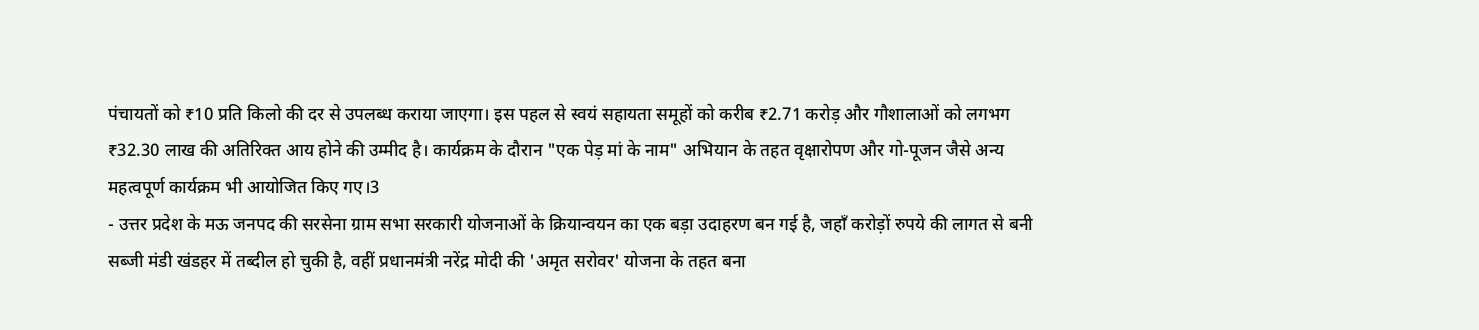पंचायतों को ₹10 प्रति किलो की दर से उपलब्ध कराया जाएगा। इस पहल से स्वयं सहायता समूहों को करीब ₹2.71 करोड़ और गौशालाओं को लगभग ₹32.30 लाख की अतिरिक्त आय होने की उम्मीद है। कार्यक्रम के दौरान "एक पेड़ मां के नाम" अभियान के तहत वृक्षारोपण और गो-पूजन जैसे अन्य महत्वपूर्ण कार्यक्रम भी आयोजित किए गए।3
- उत्तर प्रदेश के मऊ जनपद की सरसेना ग्राम सभा सरकारी योजनाओं के क्रियान्वयन का एक बड़ा उदाहरण बन गई है, जहाँ करोड़ों रुपये की लागत से बनी सब्जी मंडी खंडहर में तब्दील हो चुकी है, वहीं प्रधानमंत्री नरेंद्र मोदी की 'अमृत सरोवर' योजना के तहत बना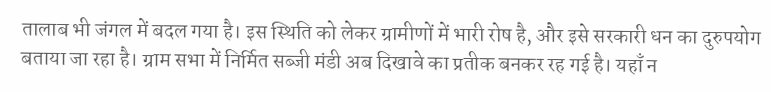तालाब भी जंगल में बदल गया है। इस स्थिति को लेकर ग्रामीणों में भारी रोष है, और इसे सरकारी धन का दुरुपयोग बताया जा रहा है। ग्राम सभा में निर्मित सब्जी मंडी अब दिखावे का प्रतीक बनकर रह गई है। यहाँ न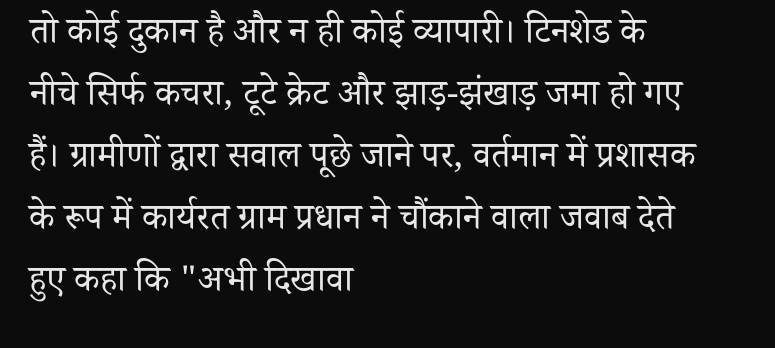तो कोई दुकान है और न ही कोई व्यापारी। टिनशेड के नीचे सिर्फ कचरा, टूटे क्रेट और झाड़-झंखाड़ जमा हो गए हैं। ग्रामीणों द्वारा सवाल पूछे जाने पर, वर्तमान में प्रशासक के रूप में कार्यरत ग्राम प्रधान ने चौंकाने वाला जवाब देते हुए कहा कि "अभी दिखावा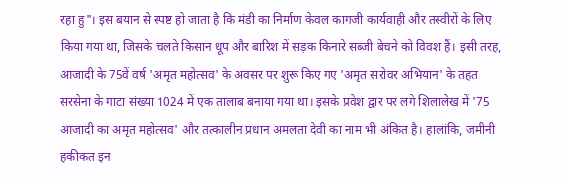रहा हु"। इस बयान से स्पष्ट हो जाता है कि मंडी का निर्माण केवल कागजी कार्यवाही और तस्वीरों के लिए किया गया था, जिसके चलते किसान धूप और बारिश में सड़क किनारे सब्जी बेचने को विवश हैं। इसी तरह, आजादी के 75वें वर्ष 'अमृत महोत्सव' के अवसर पर शुरू किए गए 'अमृत सरोवर अभियान' के तहत सरसेना के गाटा संख्या 1024 में एक तालाब बनाया गया था। इसके प्रवेश द्वार पर लगे शिलालेख में '75 आजादी का अमृत महोत्सव' और तत्कालीन प्रधान अमलता देवी का नाम भी अंकित है। हालांकि, जमीनी हकीकत इन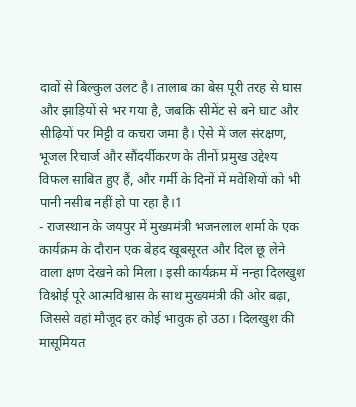दावों से बिल्कुल उलट है। तालाब का बेस पूरी तरह से घास और झाड़ियों से भर गया है, जबकि सीमेंट से बने घाट और सीढ़ियों पर मिट्टी व कचरा जमा है। ऐसे में जल संरक्षण, भूजल रिचार्ज और सौंदर्यीकरण के तीनों प्रमुख उद्देश्य विफल साबित हुए हैं, और गर्मी के दिनों में मवेशियों को भी पानी नसीब नहीं हो पा रहा है।1
- राजस्थान के जयपुर में मुख्यमंत्री भजनलाल शर्मा के एक कार्यक्रम के दौरान एक बेहद खूबसूरत और दिल छू लेने वाला क्षण देखने को मिला। इसी कार्यक्रम में नन्हा दिलखुश विश्नोई पूरे आत्मविश्वास के साथ मुख्यमंत्री की ओर बढ़ा, जिससे वहां मौजूद हर कोई भावुक हो उठा। दिलखुश की मासूमियत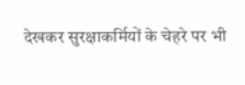देखकर सुरक्षाकर्मियों के चेहरे पर भी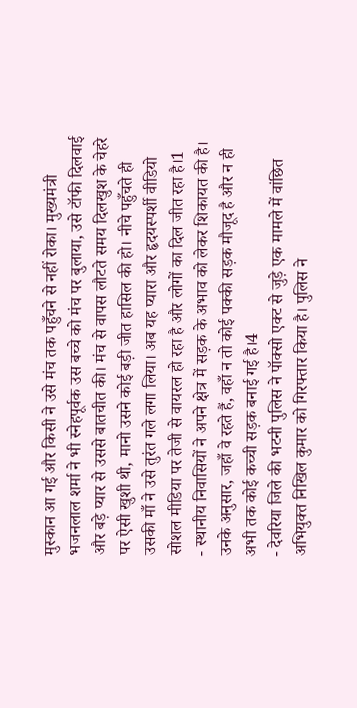मुस्कान आ गई और किसी ने उसे मंच तक पहुँचने से नहीं रोका। मुख्यमंत्री भजनलाल शर्मा ने भी स्नेहपूर्वक उस बच्चे को मंच पर बुलाया, उसे टॉफी दिलवाई और बड़े प्यार से उससे बातचीत की। मंच से वापस लौटते समय दिलखुश के चेहरे पर ऐसी खुशी थी, मानो उसने कोई बड़ी जीत हासिल की हो। नीचे पहुँचते ही उसकी माँ ने उसे तुरंत गले लगा लिया। अब यह प्यारा और हृदयस्पर्शी वीडियो सोशल मीडिया पर तेजी से वायरल हो रहा है और लोगों का दिल जीत रहा है।1
- स्थानीय निवासियों ने अपने क्षेत्र में सड़क के अभाव को लेकर शिकायत की है। उनके अनुसार, जहाँ वे रहते हैं, वहाँ न तो कोई पक्की सड़क मौजूद है और न ही अभी तक कोई कच्ची सड़क बनाई गई है।4
- देवरिया जिले की भटनी पुलिस ने पॉक्सो एक्ट से जुड़े एक मामले में वांछित अभियुक्त निखिल कुमार को गिरफ्तार किया है। पुलिस ने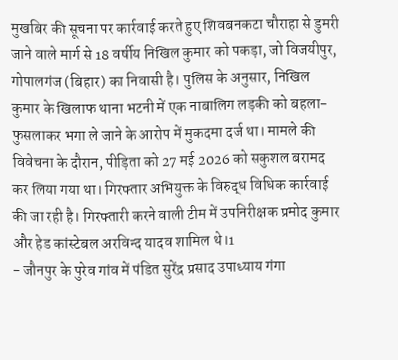मुखबिर की सूचना पर कार्रवाई करते हुए शिवबनकटा चौराहा से डुमरी जाने वाले मार्ग से 18 वर्षीय निखिल कुमार को पकड़ा, जो विजयीपुर, गोपालगंज (बिहार) का निवासी है। पुलिस के अनुसार, निखिल कुमार के खिलाफ थाना भटनी में एक नाबालिग लड़की को बहला-फुसलाकर भगा ले जाने के आरोप में मुकदमा दर्ज था। मामले की विवेचना के दौरान, पीड़िता को 27 मई 2026 को सकुशल बरामद कर लिया गया था। गिरफ्तार अभियुक्त के विरुद्ध विधिक कार्रवाई की जा रही है। गिरफ्तारी करने वाली टीम में उपनिरीक्षक प्रमोद कुमार और हेड कांस्टेबल अरविन्द यादव शामिल थे।1
- जौनपुर के पुरेव गांव में पंडित सुरेंद्र प्रसाद उपाध्याय गंगा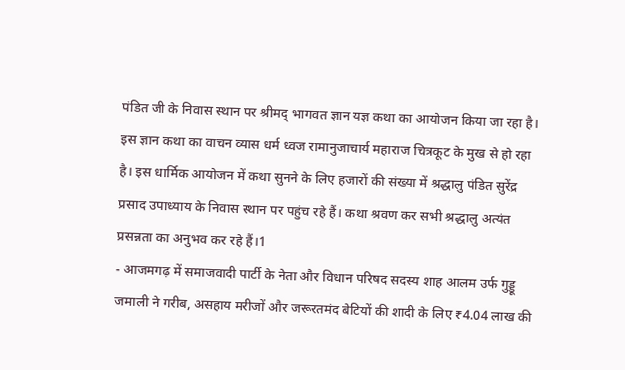पंडित जी के निवास स्थान पर श्रीमद् भागवत ज्ञान यज्ञ कथा का आयोजन किया जा रहा है। इस ज्ञान कथा का वाचन व्यास धर्म ध्वज रामानुजाचार्य महाराज चित्रकूट के मुख से हो रहा है। इस धार्मिक आयोजन में कथा सुनने के लिए हजारों की संख्या में श्रद्धालु पंडित सुरेंद्र प्रसाद उपाध्याय के निवास स्थान पर पहुंच रहे हैं। कथा श्रवण कर सभी श्रद्धालु अत्यंत प्रसन्नता का अनुभव कर रहे हैं।1
- आजमगढ़ में समाजवादी पार्टी के नेता और विधान परिषद सदस्य शाह आलम उर्फ गुड्डू जमाली ने गरीब, असहाय मरीजों और जरूरतमंद बेटियों की शादी के लिए ₹4.04 लाख की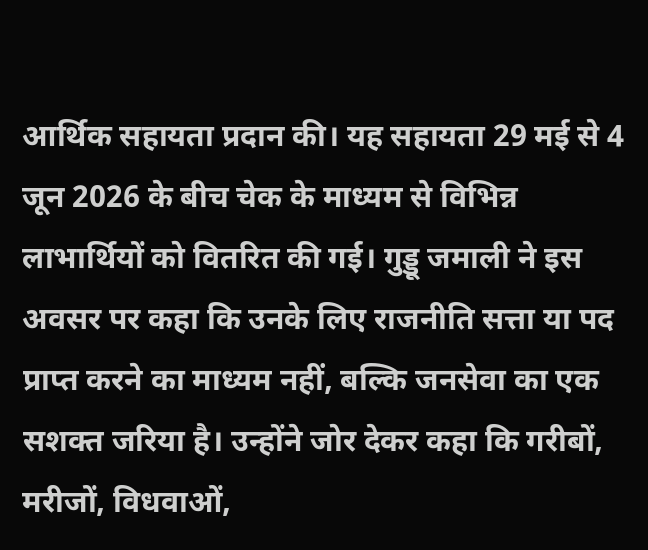आर्थिक सहायता प्रदान की। यह सहायता 29 मई से 4 जून 2026 के बीच चेक के माध्यम से विभिन्न लाभार्थियों को वितरित की गई। गुड्डू जमाली ने इस अवसर पर कहा कि उनके लिए राजनीति सत्ता या पद प्राप्त करने का माध्यम नहीं, बल्कि जनसेवा का एक सशक्त जरिया है। उन्होंने जोर देकर कहा कि गरीबों, मरीजों, विधवाओं,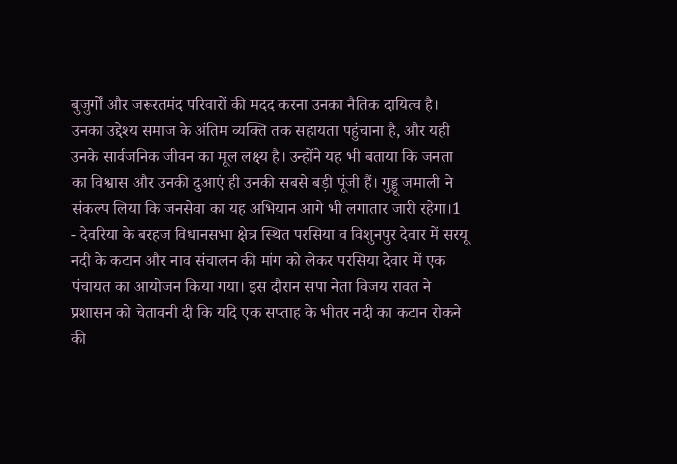बुजुर्गों और जरूरतमंद परिवारों की मदद करना उनका नैतिक दायित्व है। उनका उद्देश्य समाज के अंतिम व्यक्ति तक सहायता पहुंचाना है, और यही उनके सार्वजनिक जीवन का मूल लक्ष्य है। उन्होंने यह भी बताया कि जनता का विश्वास और उनकी दुआएं ही उनकी सबसे बड़ी पूंजी हैं। गुड्डू जमाली ने संकल्प लिया कि जनसेवा का यह अभियान आगे भी लगातार जारी रहेगा।1
- देवरिया के बरहज विधानसभा क्षेत्र स्थित परसिया व विशुनपुर देवार में सरयू नदी के कटान और नाव संचालन की मांग को लेकर परसिया देवार में एक पंचायत का आयोजन किया गया। इस दौरान सपा नेता विजय रावत ने प्रशासन को चेतावनी दी कि यदि एक सप्ताह के भीतर नदी का कटान रोकने की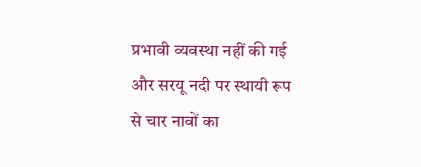प्रभावी व्यवस्था नहीं की गई और सरयू नदी पर स्थायी रूप से चार नावों का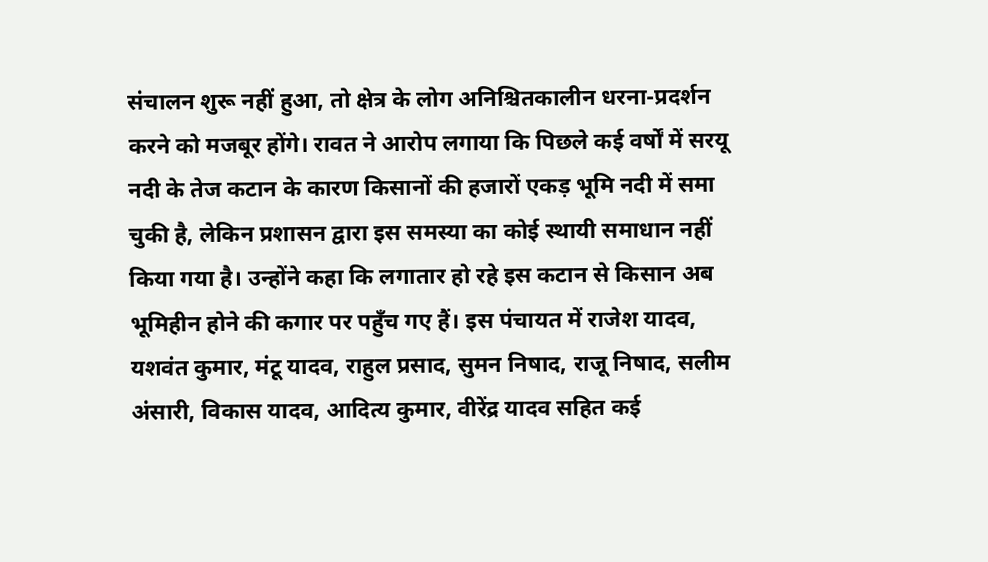संचालन शुरू नहीं हुआ, तो क्षेत्र के लोग अनिश्चितकालीन धरना-प्रदर्शन करने को मजबूर होंगे। रावत ने आरोप लगाया कि पिछले कई वर्षों में सरयू नदी के तेज कटान के कारण किसानों की हजारों एकड़ भूमि नदी में समा चुकी है, लेकिन प्रशासन द्वारा इस समस्या का कोई स्थायी समाधान नहीं किया गया है। उन्होंने कहा कि लगातार हो रहे इस कटान से किसान अब भूमिहीन होने की कगार पर पहुँच गए हैं। इस पंचायत में राजेश यादव, यशवंत कुमार, मंटू यादव, राहुल प्रसाद, सुमन निषाद, राजू निषाद, सलीम अंसारी, विकास यादव, आदित्य कुमार, वीरेंद्र यादव सहित कई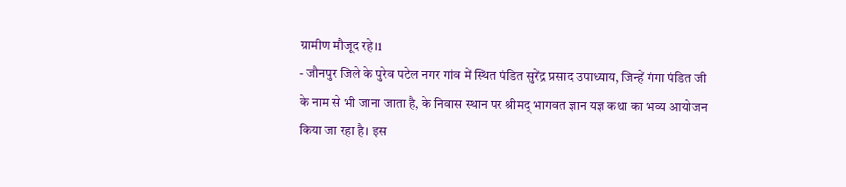ग्रामीण मौजूद रहे।1
- जौनपुर जिले के पुरेव पटेल नगर गांव में स्थित पंडित सुरेंद्र प्रसाद उपाध्याय, जिन्हें गंगा पंडित जी के नाम से भी जाना जाता है, के निवास स्थान पर श्रीमद् भागवत ज्ञान यज्ञ कथा का भव्य आयोजन किया जा रहा है। इस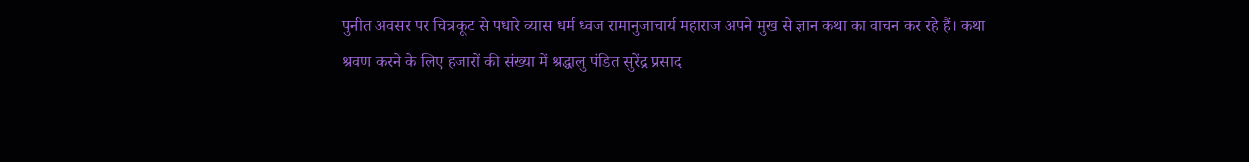पुनीत अवसर पर चित्रकूट से पधारे व्यास धर्म ध्वज रामानुजाचार्य महाराज अपने मुख से ज्ञान कथा का वाचन कर रहे हैं। कथा श्रवण करने के लिए हजारों की संख्या में श्रद्धालु पंडित सुरेंद्र प्रसाद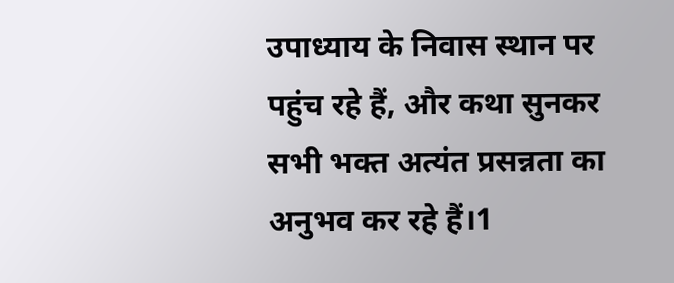उपाध्याय के निवास स्थान पर पहुंच रहे हैं, और कथा सुनकर सभी भक्त अत्यंत प्रसन्नता का अनुभव कर रहे हैं।1